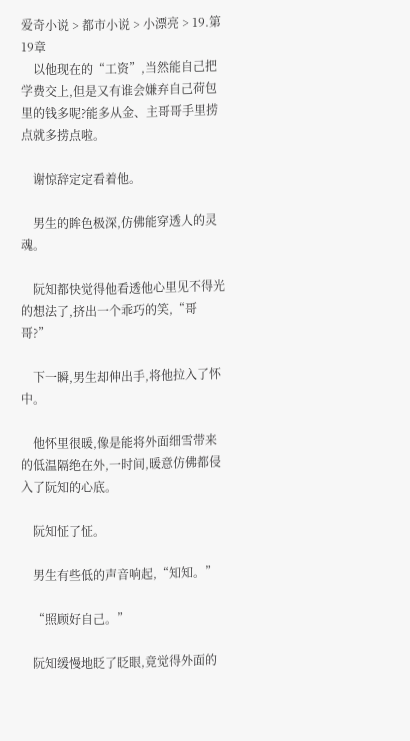爱奇小说 > 都市小说 > 小漂亮 > 19.第19章
    以他现在的“工资”,当然能自己把学费交上,但是又有谁会嫌弃自己荷包里的钱多呢?能多从金、主哥哥手里捞点就多捞点啦。

    谢惊辞定定看着他。

    男生的眸色极深,仿佛能穿透人的灵魂。

    阮知都快觉得他看透他心里见不得光的想法了,挤出一个乖巧的笑,“哥哥?”

    下一瞬,男生却伸出手,将他拉入了怀中。

    他怀里很暖,像是能将外面细雪带来的低温隔绝在外,一时间,暖意仿佛都侵入了阮知的心底。

    阮知怔了怔。

    男生有些低的声音响起,“知知。”

    “照顾好自己。”

    阮知缓慢地眨了眨眼,竟觉得外面的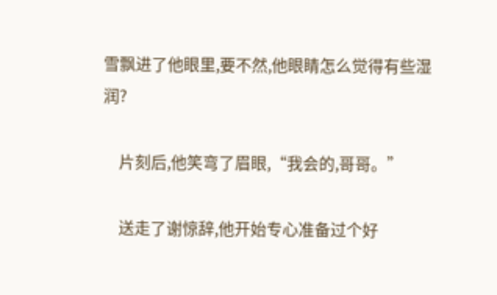雪飘进了他眼里,要不然,他眼睛怎么觉得有些湿润?

    片刻后,他笑弯了眉眼,“我会的,哥哥。”

    送走了谢惊辞,他开始专心准备过个好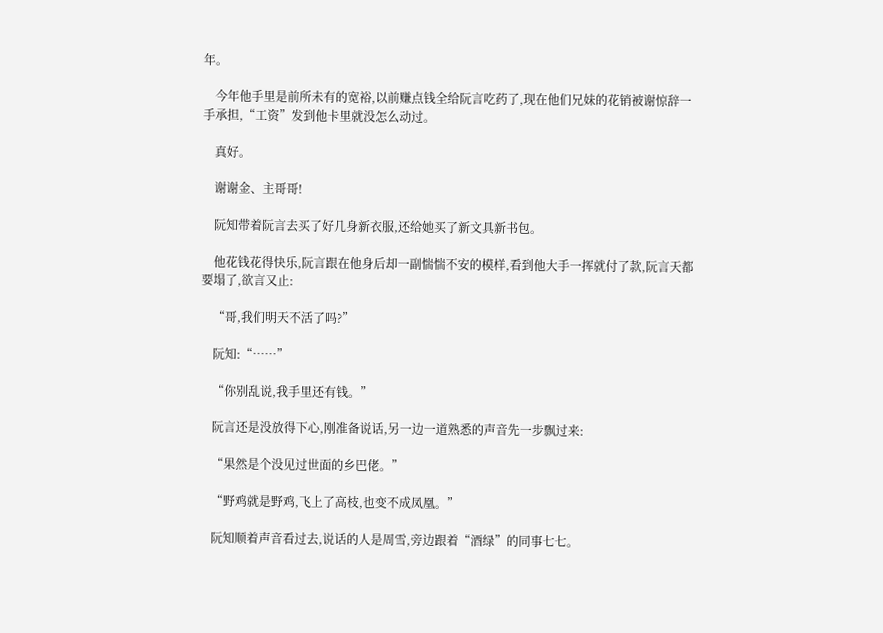年。

    今年他手里是前所未有的宽裕,以前赚点钱全给阮言吃药了,现在他们兄妹的花销被谢惊辞一手承担,“工资”发到他卡里就没怎么动过。

    真好。

    谢谢金、主哥哥!

    阮知带着阮言去买了好几身新衣服,还给她买了新文具新书包。

    他花钱花得快乐,阮言跟在他身后却一副惴惴不安的模样,看到他大手一挥就付了款,阮言天都要塌了,欲言又止:

    “哥,我们明天不活了吗?”

    阮知:“……”

    “你别乱说,我手里还有钱。”

    阮言还是没放得下心,刚准备说话,另一边一道熟悉的声音先一步飘过来:

    “果然是个没见过世面的乡巴佬。”

    “野鸡就是野鸡,飞上了高枝,也变不成凤凰。”

    阮知顺着声音看过去,说话的人是周雪,旁边跟着“酒绿”的同事七七。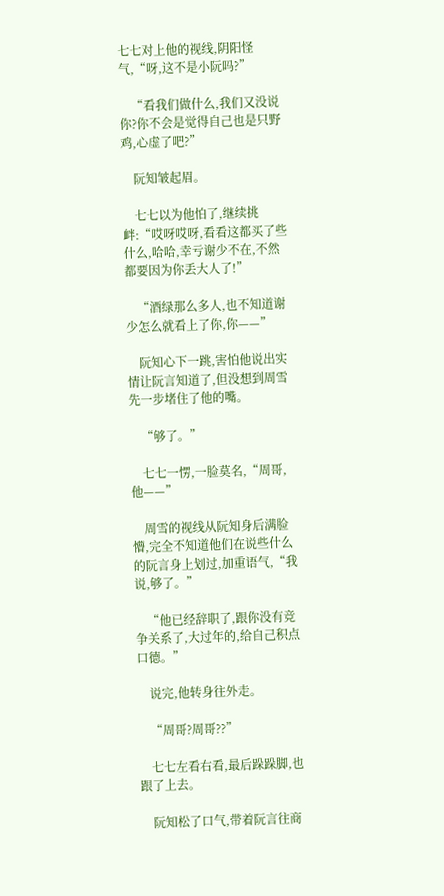七七对上他的视线,阴阳怪气,“呀,这不是小阮吗?”

    “看我们做什么,我们又没说你?你不会是觉得自己也是只野鸡,心虚了吧?”

    阮知皱起眉。

    七七以为他怕了,继续挑衅:“哎呀哎呀,看看这都买了些什么,哈哈,幸亏谢少不在,不然都要因为你丢大人了!”

    “酒绿那么多人,也不知道谢少怎么就看上了你,你——”

    阮知心下一跳,害怕他说出实情让阮言知道了,但没想到周雪先一步堵住了他的嘴。

    “够了。”

    七七一愣,一脸莫名,“周哥,他——”

    周雪的视线从阮知身后满脸懵,完全不知道他们在说些什么的阮言身上划过,加重语气,“我说,够了。”

    “他已经辞职了,跟你没有竞争关系了,大过年的,给自己积点口德。”

    说完,他转身往外走。

    “周哥?周哥??”

    七七左看右看,最后跺跺脚,也跟了上去。

    阮知松了口气,带着阮言往商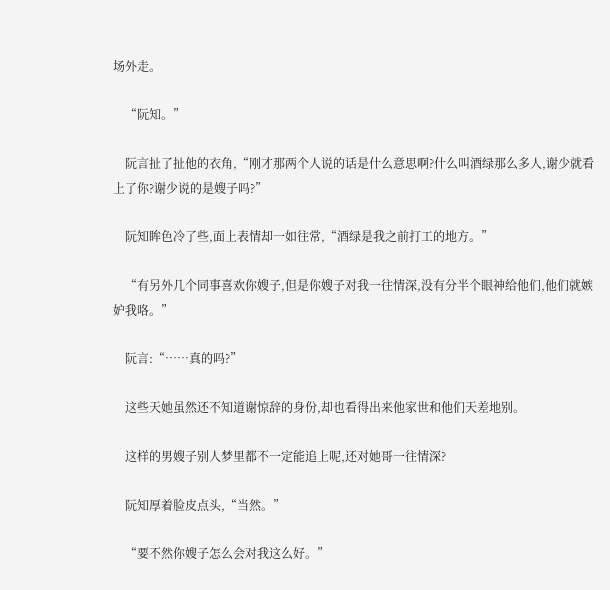场外走。

    “阮知。”

    阮言扯了扯他的衣角,“刚才那两个人说的话是什么意思啊?什么叫酒绿那么多人,谢少就看上了你?谢少说的是嫂子吗?”

    阮知眸色冷了些,面上表情却一如往常,“酒绿是我之前打工的地方。”

    “有另外几个同事喜欢你嫂子,但是你嫂子对我一往情深,没有分半个眼神给他们,他们就嫉妒我咯。”

    阮言:“……真的吗?”

    这些天她虽然还不知道谢惊辞的身份,却也看得出来他家世和他们天差地别。

    这样的男嫂子别人梦里都不一定能追上呢,还对她哥一往情深?

    阮知厚着脸皮点头,“当然。”

    “要不然你嫂子怎么会对我这么好。”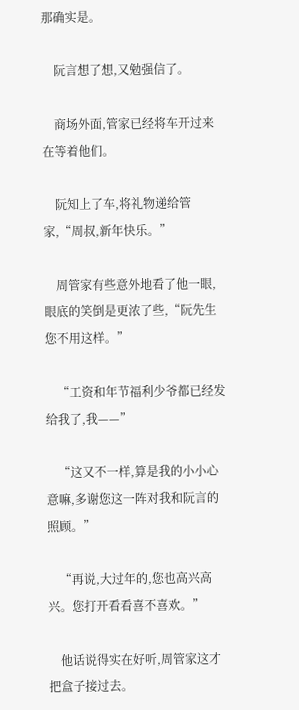那确实是。

    阮言想了想,又勉强信了。

    商场外面,管家已经将车开过来在等着他们。

    阮知上了车,将礼物递给管家,“周叔,新年快乐。”

    周管家有些意外地看了他一眼,眼底的笑倒是更浓了些,“阮先生您不用这样。”

    “工资和年节福利少爷都已经发给我了,我——”

    “这又不一样,算是我的小小心意嘛,多谢您这一阵对我和阮言的照顾。”

    “再说,大过年的,您也高兴高兴。您打开看看喜不喜欢。”

    他话说得实在好听,周管家这才把盒子接过去。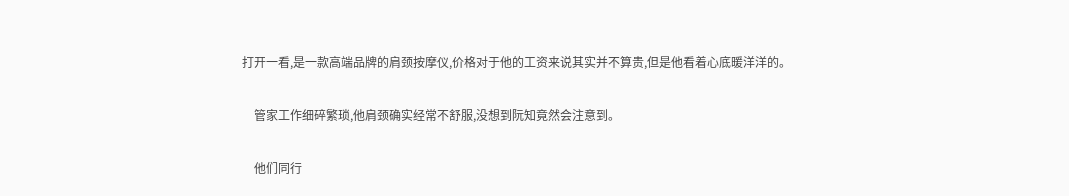打开一看,是一款高端品牌的肩颈按摩仪,价格对于他的工资来说其实并不算贵,但是他看着心底暖洋洋的。

    管家工作细碎繁琐,他肩颈确实经常不舒服,没想到阮知竟然会注意到。

    他们同行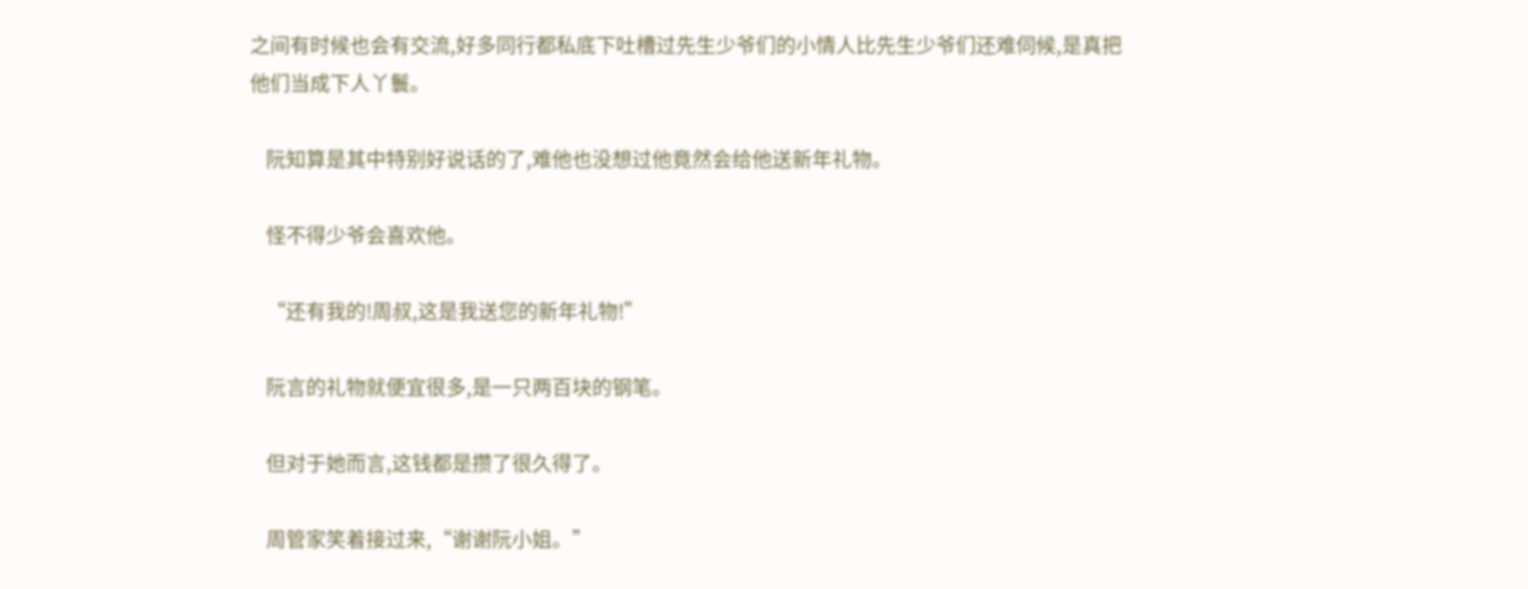之间有时候也会有交流,好多同行都私底下吐槽过先生少爷们的小情人比先生少爷们还难伺候,是真把他们当成下人丫鬟。

    阮知算是其中特别好说话的了,难他也没想过他竟然会给他送新年礼物。

    怪不得少爷会喜欢他。

    “还有我的!周叔,这是我送您的新年礼物!”

    阮言的礼物就便宜很多,是一只两百块的钢笔。

    但对于她而言,这钱都是攒了很久得了。

    周管家笑着接过来,“谢谢阮小姐。”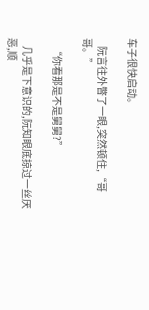车子很快启动。

    阮言往外瞥了一眼,突然顿住,“哥哥。”

    “你看那是不是舅舅?”

    几乎是下意识的,阮知眼底掠过一丝厌恶,顺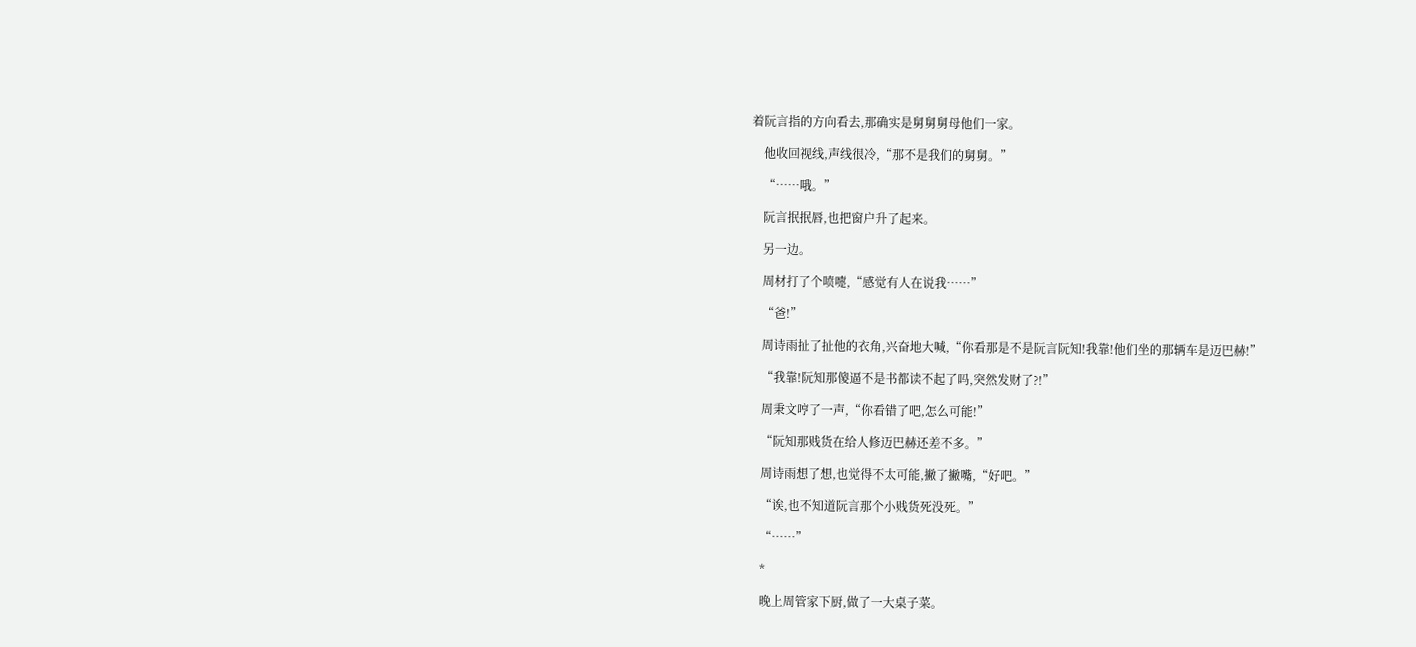着阮言指的方向看去,那确实是舅舅舅母他们一家。

    他收回视线,声线很冷,“那不是我们的舅舅。”

    “……哦。”

    阮言抿抿唇,也把窗户升了起来。

    另一边。

    周材打了个喷嚏,“感觉有人在说我……”

    “爸!”

    周诗雨扯了扯他的衣角,兴奋地大喊,“你看那是不是阮言阮知!我靠!他们坐的那辆车是迈巴赫!”

    “我靠!阮知那傻逼不是书都读不起了吗,突然发财了?!”

    周秉文哼了一声,“你看错了吧,怎么可能!”

    “阮知那贱货在给人修迈巴赫还差不多。”

    周诗雨想了想,也觉得不太可能,撇了撇嘴,“好吧。”

    “诶,也不知道阮言那个小贱货死没死。”

    “……”

    *

    晚上周管家下厨,做了一大桌子菜。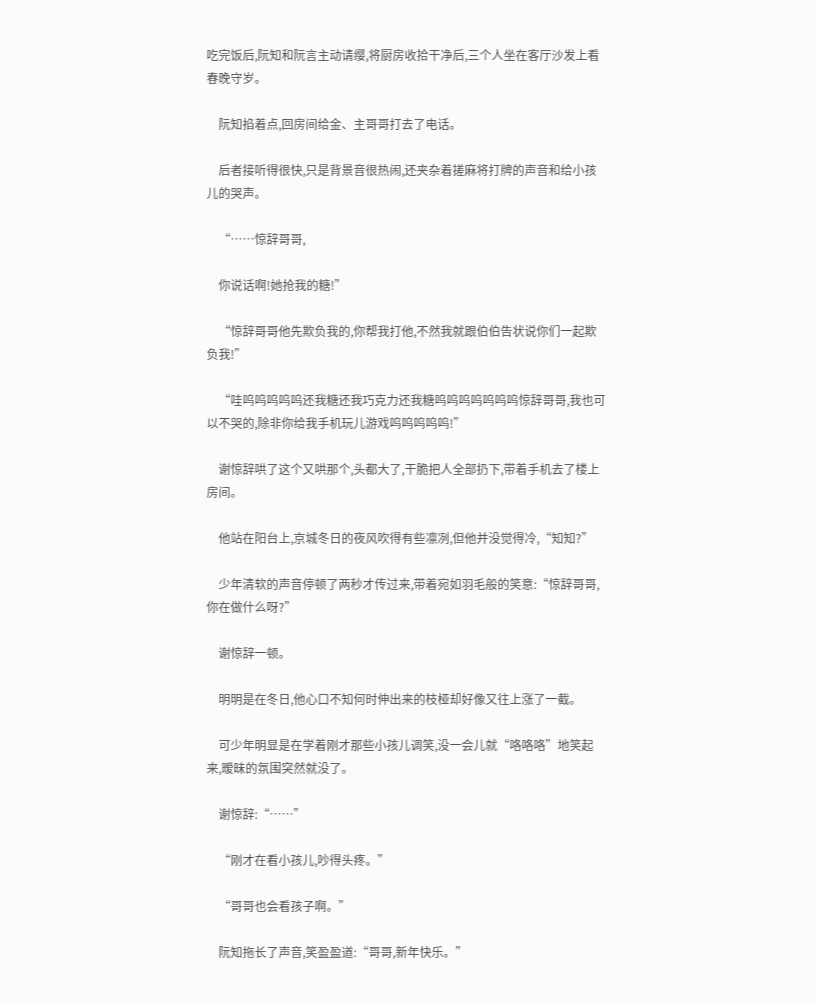吃完饭后,阮知和阮言主动请缨,将厨房收拾干净后,三个人坐在客厅沙发上看春晚守岁。

    阮知掐着点,回房间给金、主哥哥打去了电话。

    后者接听得很快,只是背景音很热闹,还夹杂着搓麻将打牌的声音和给小孩儿的哭声。

    “……惊辞哥哥,

    你说话啊!她抢我的糖!”

    “惊辞哥哥他先欺负我的,你帮我打他,不然我就跟伯伯告状说你们一起欺负我!”

    “哇呜呜呜呜呜还我糖还我巧克力还我糖呜呜呜呜呜呜呜惊辞哥哥,我也可以不哭的,除非你给我手机玩儿游戏呜呜呜呜呜!”

    谢惊辞哄了这个又哄那个,头都大了,干脆把人全部扔下,带着手机去了楼上房间。

    他站在阳台上,京城冬日的夜风吹得有些凛冽,但他并没觉得冷,“知知?”

    少年清软的声音停顿了两秒才传过来,带着宛如羽毛般的笑意:“惊辞哥哥,你在做什么呀?”

    谢惊辞一顿。

    明明是在冬日,他心口不知何时伸出来的枝桠却好像又往上涨了一截。

    可少年明显是在学着刚才那些小孩儿调笑,没一会儿就“咯咯咯”地笑起来,暧昧的氛围突然就没了。

    谢惊辞:“……”

    “刚才在看小孩儿,吵得头疼。”

    “哥哥也会看孩子啊。”

    阮知拖长了声音,笑盈盈道:“哥哥,新年快乐。”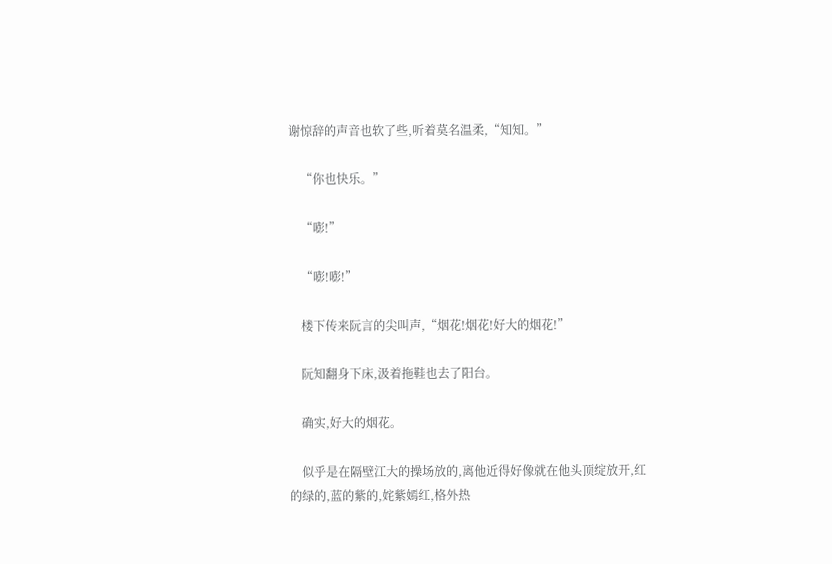谢惊辞的声音也软了些,听着莫名温柔,“知知。”

    “你也快乐。”

    “嘭!”

    “嘭!嘭!”

    楼下传来阮言的尖叫声,“烟花!烟花!好大的烟花!”

    阮知翻身下床,汲着拖鞋也去了阳台。

    确实,好大的烟花。

    似乎是在隔壁江大的操场放的,离他近得好像就在他头顶绽放开,红的绿的,蓝的紫的,姹紫嫣红,格外热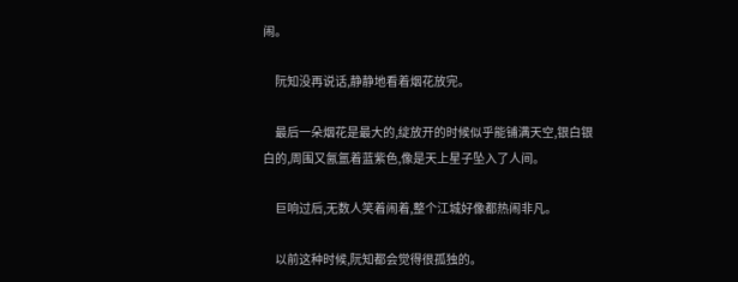闹。

    阮知没再说话,静静地看着烟花放完。

    最后一朵烟花是最大的,绽放开的时候似乎能铺满天空,银白银白的,周围又氤氲着蓝紫色,像是天上星子坠入了人间。

    巨响过后,无数人笑着闹着,整个江城好像都热闹非凡。

    以前这种时候,阮知都会觉得很孤独的。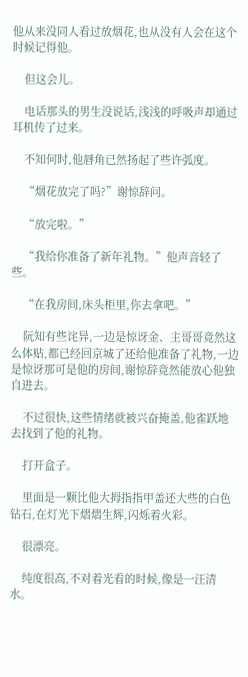他从来没同人看过放烟花,也从没有人会在这个时候记得他。

    但这会儿。

    电话那头的男生没说话,浅浅的呼吸声却通过耳机传了过来。

    不知何时,他唇角已然扬起了些许弧度。

    “烟花放完了吗?”谢惊辞问。

    “放完啦。”

    “我给你准备了新年礼物。”他声音轻了些。

    “在我房间,床头柜里,你去拿吧。”

    阮知有些诧异,一边是惊讶金、主哥哥竟然这么体贴,都已经回京城了还给他准备了礼物,一边是惊讶那可是他的房间,谢惊辞竟然能放心他独自进去。

    不过很快,这些情绪就被兴奋掩盖,他雀跃地去找到了他的礼物。

    打开盒子。

    里面是一颗比他大拇指指甲盖还大些的白色钻石,在灯光下熠熠生辉,闪烁着火彩。

    很漂亮。

    纯度很高,不对着光看的时候,像是一汪清水。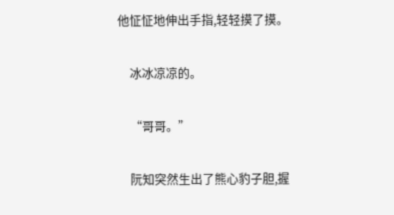他怔怔地伸出手指,轻轻摸了摸。

    冰冰凉凉的。

    “哥哥。”

    阮知突然生出了熊心豹子胆,握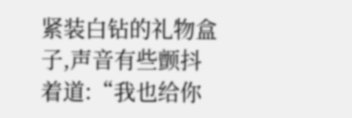紧装白钻的礼物盒子,声音有些颤抖着道:“我也给你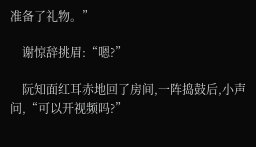准备了礼物。”

    谢惊辞挑眉:“嗯?”

    阮知面红耳赤地回了房间,一阵捣鼓后,小声问,“可以开视频吗?”